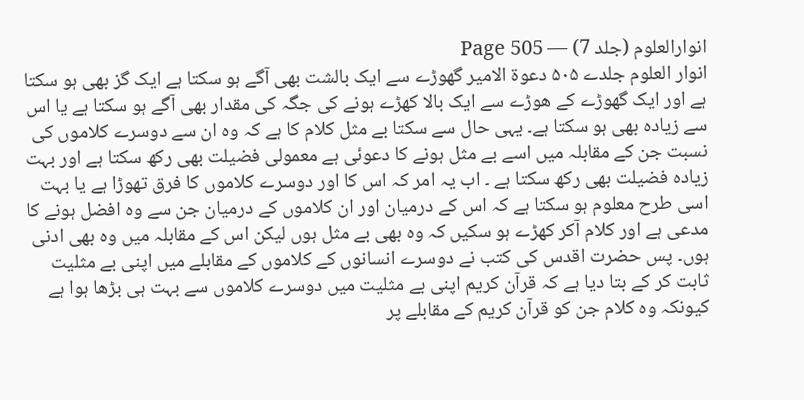انوارالعلوم (جلد 7) — Page 505
انوار العلوم جلدے ۵۰۵ دعوة الامير گھوڑے سے ایک بالشت بھی آگے ہو سکتا ہے ایک گز بھی ہو سکتا ہے اور ایک گھوڑے کے ھوڑے سے ایک بالا کھڑے ہونے کی جگہ کی مقدار بھی آگے ہو سکتا ہے یا اس سے زیادہ بھی ہو سکتا ہے۔ یہی حال سے سکتا بے مثل کلام کا ہے کہ وہ ان سے دوسرے کلاموں کی نسبت جن کے مقابلہ میں اسے بے مثل ہونے کا دعوئی ہے معمولی فضیلت بھی رکھ سکتا ہے اور بہت زیادہ فضیلت بھی رکھ سکتا ہے ۔ اب یہ امر کہ اس کا اور دوسرے کلاموں کا فرق تھوڑا ہے یا بہت اسی طرح معلوم ہو سکتا ہے کہ اس کے درمیان اور ان کلاموں کے درمیان جن سے وہ افضل ہونے کا مدعی ہے اور کلام آکر کھڑے ہو سکیں کہ وہ بھی بے مثل ہوں لیکن اس کے مقابلہ میں وہ بھی ادنی ہوں۔ پس حضرت اقدس کی کتب نے دوسرے انسانوں کے کلاموں کے مقابلے میں اپنی بے مثلیت ثابت کر کے بتا دیا ہے کہ قرآن کریم اپنی بے مثلیت میں دوسرے کلاموں سے بہت ہی بڑھا ہوا ہے کیونکہ وہ کلام جن کو قرآن کریم کے مقابلے پر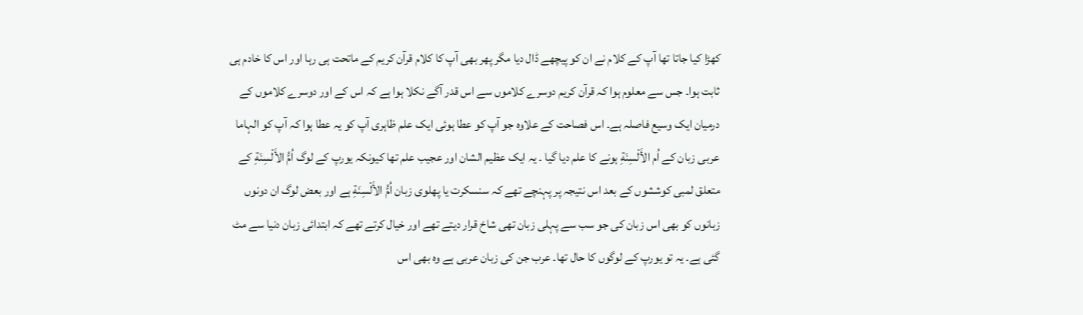کھڑا کیا جاتا تھا آپ کے کلام نے ان کو پیچھے ڈال دیا مگر پھر بھی آپ کا کلام قرآن کریم کے ماتحت ہی رہا اور اس کا خادم ہی ثابت ہوا۔ جس سے معلوم ہوا کہ قرآن کریم دوسرے کلاموں سے اس قدر آگے نکلا ہوا ہے کہ اس کے اور دوسرے کلاموں کے درمیان ایک وسیع فاصلہ ہے۔ اس فصاحت کے علاوہ جو آپ کو عطا ہوئی ایک علم ظاہری آپ کو یہ عطا ہوا کہ آپ کو الہاما عربی زبان کے اُم الأَلْسِنَةِ ہونے کا علم دیا گیا ۔ یہ ایک عظیم الشان اور عجیب علم تھا کیونکہ یورپ کے لوگ اُمُّ الأَلْسِنَةِ کے متعلق لمبی کوششوں کے بعد اس نتیجہ پر پہنچے تھے کہ سنسکرت یا پهلوی زبان اُمُّ الأَلْسِنَةِ ہے اور بعض لوگ ان دونوں زبانوں کو بھی اس زبان کی جو سب سے پہلی زبان تھی شاخ قرار دیتے تھے اور خیال کرتے تھے کہ ابتدائی زبان دنیا سے مٹ گئی ہے۔ یہ تو یورپ کے لوگوں کا حال تھا۔ عرب جن کی زبان عربی ہے وہ بھی اس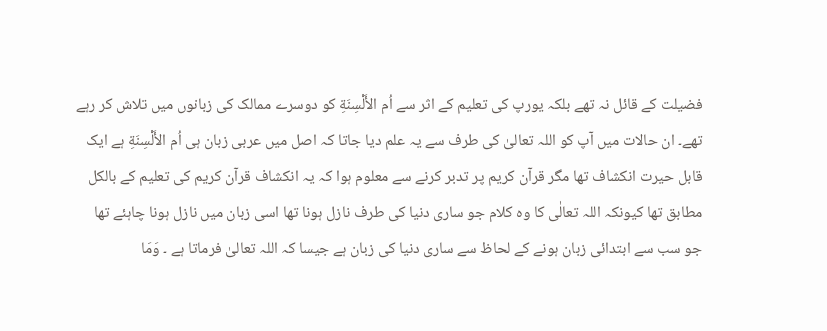فضیلت کے قائل نہ تھے بلکہ یورپ کی تعلیم کے اثر سے اُم الأَلْسِنَةِ کو دوسرے ممالک کی زبانوں میں تلاش کر رہے تھے۔ ان حالات میں آپ کو اللہ تعالیٰ کی طرف سے یہ علم دیا جاتا کہ اصل میں عربی زبان ہی اُم الأَلْسِنَةِ ہے ایک قابل حیرت انکشاف تھا مگر قرآن کریم پر تدبر کرنے سے معلوم ہوا کہ یہ انکشاف قرآن کریم کی تعلیم کے بالکل مطابق تھا کیونکہ اللہ تعالٰی کا وہ کلام جو ساری دنیا کی طرف نازل ہونا تھا اسی زبان میں نازل ہونا چاہئے تھا جو سب سے ابتدائی زبان ہونے کے لحاظ سے ساری دنیا کی زبان ہے جیسا کہ اللہ تعالیٰ فرماتا ہے ۔ وَمَا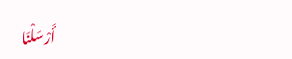أَرْسَلْنَا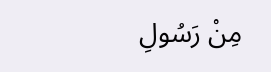مِنْ رَسُولِ